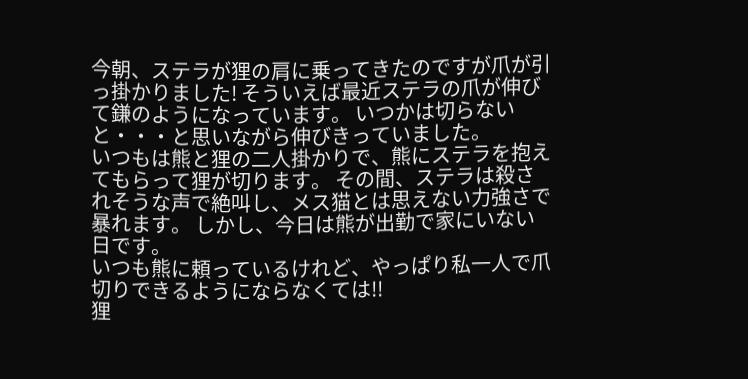今朝、ステラが狸の肩に乗ってきたのですが爪が引っ掛かりました! そういえば最近ステラの爪が伸びて鎌のようになっています。 いつかは切らないと・・・と思いながら伸びきっていました。
いつもは熊と狸の二人掛かりで、熊にステラを抱えてもらって狸が切ります。 その間、ステラは殺されそうな声で絶叫し、メス猫とは思えない力強さで暴れます。 しかし、今日は熊が出勤で家にいない日です。
いつも熊に頼っているけれど、やっぱり私一人で爪切りできるようにならなくては!!
狸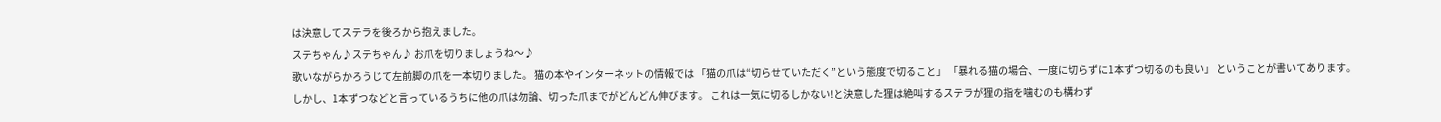は決意してステラを後ろから抱えました。
ステちゃん♪ステちゃん♪ お爪を切りましょうね〜♪
歌いながらかろうじて左前脚の爪を一本切りました。 猫の本やインターネットの情報では 「猫の爪は“切らせていただく”という態度で切ること」 「暴れる猫の場合、一度に切らずに1本ずつ切るのも良い」 ということが書いてあります。
しかし、1本ずつなどと言っているうちに他の爪は勿論、切った爪までがどんどん伸びます。 これは一気に切るしかない!と決意した狸は絶叫するステラが狸の指を噛むのも構わず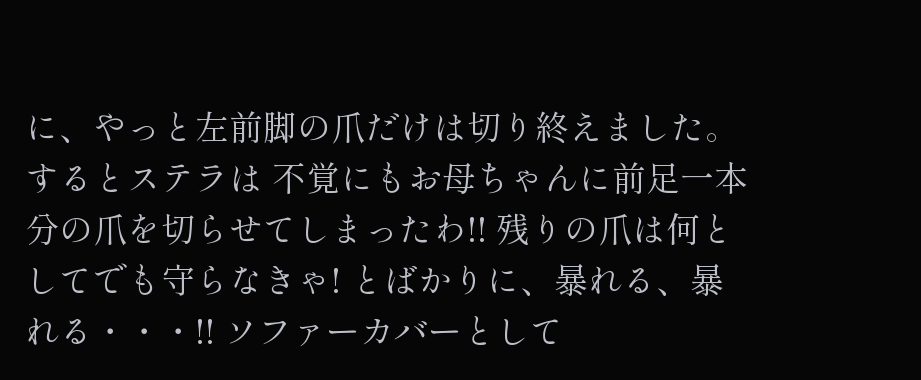に、やっと左前脚の爪だけは切り終えました。 するとステラは 不覚にもお母ちゃんに前足一本分の爪を切らせてしまったわ!! 残りの爪は何としてでも守らなきゃ! とばかりに、暴れる、暴れる・・・!! ソファーカバーとして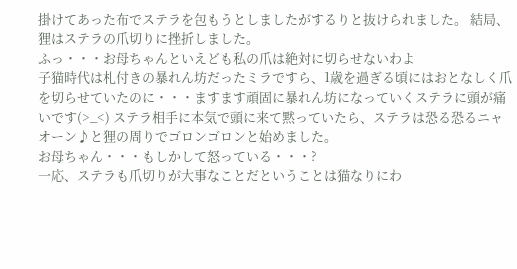掛けてあった布でステラを包もうとしましたがするりと抜けられました。 結局、狸はステラの爪切りに挫折しました。
ふっ・・・お母ちゃんといえども私の爪は絶対に切らせないわよ
子猫時代は札付きの暴れん坊だったミラですら、1歳を過ぎる頃にはおとなしく爪を切らせていたのに・・・ますます頑固に暴れん坊になっていくステラに頭が痛いです(>_<) ステラ相手に本気で頭に来て黙っていたら、ステラは恐る恐るニャオーン♪と狸の周りでゴロンゴロンと始めました。
お母ちゃん・・・もしかして怒っている・・・?
一応、ステラも爪切りが大事なことだということは猫なりにわ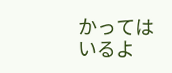かってはいるよ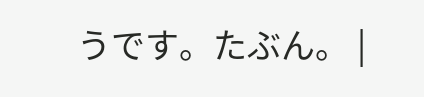うです。たぶん。 |